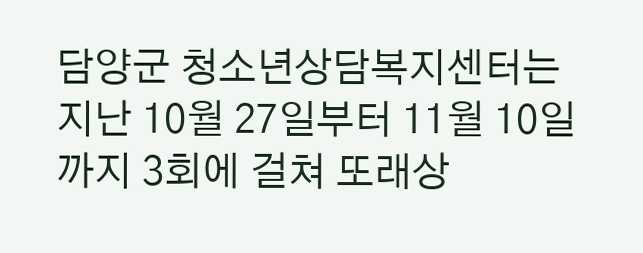담양군 청소년상담복지센터는 지난 10월 27일부터 11월 10일까지 3회에 걸쳐 또래상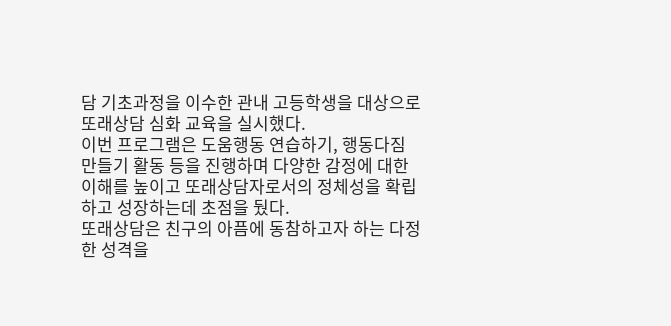담 기초과정을 이수한 관내 고등학생을 대상으로 또래상담 심화 교육을 실시했다.
이번 프로그램은 도움행동 연습하기, 행동다짐 만들기 활동 등을 진행하며 다양한 감정에 대한 이해를 높이고 또래상담자로서의 정체성을 확립하고 성장하는데 초점을 뒀다.
또래상담은 친구의 아픔에 동참하고자 하는 다정한 성격을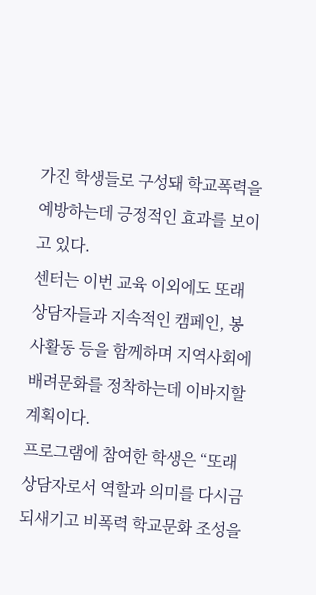가진 학생들로 구성돼 학교폭력을 예방하는데 긍정적인 효과를 보이고 있다.
센터는 이번 교육 이외에도 또래상담자들과 지속적인 캠페인, 봉사활동 등을 함께하며 지역사회에 배려문화를 정착하는데 이바지할 계획이다.
프로그램에 참여한 학생은 “또래상담자로서 역할과 의미를 다시금 되새기고 비폭력 학교문화 조성을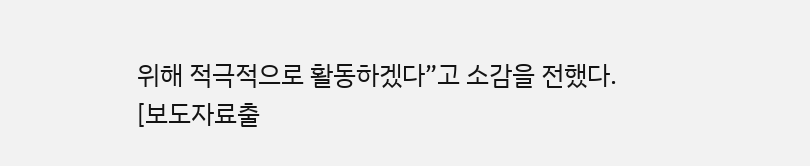위해 적극적으로 활동하겠다”고 소감을 전했다.
[보도자료출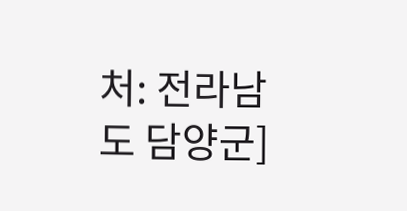처: 전라남도 담양군]